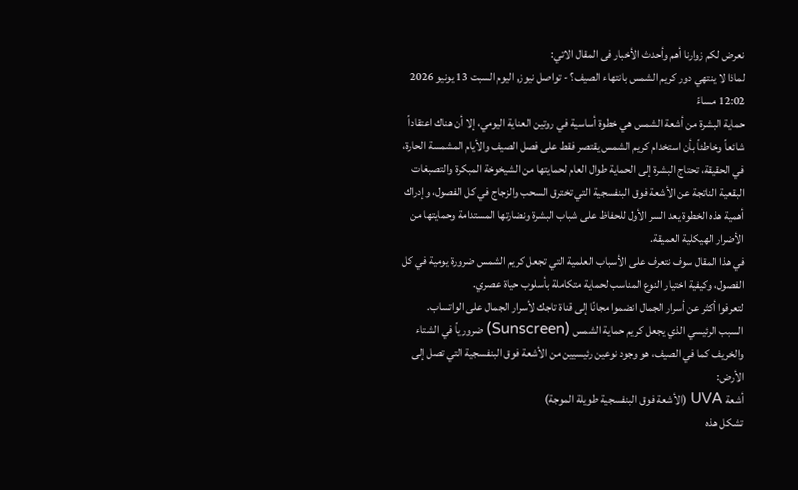نعرض لكم زوارنا أهم وأحدث الأخبار فى المقال الاتي:
لماذا لا ينتهي دور كريم الشمس بانتهاء الصيف؟ - تواصل نيوز, اليوم السبت 13 يونيو 2026 12:02 مساءً
حماية البشرة من أشعة الشمس هي خطوة أساسية في روتين العناية اليومي، إلا أن هناك اعتقاداً شائعاً وخاطئاً بأن استخدام كريم الشمس يقتصر فقط على فصل الصيف والأيام المشمسة الحارة، في الحقيقة، تحتاج البشرة إلى الحماية طوال العام لحمايتها من الشيخوخة المبكرة والتصبغات البقعية الناتجة عن الأشعة فوق البنفسجية التي تخترق السحب والزجاج في كل الفصول، وإدراك أهمية هذه الخطوة يعد السر الأول للحفاظ على شباب البشرة ونضارتها المستدامة وحمايتها من الأضرار الهيكلية العميقة.
في هذا المقال سوف نتعرف على الأسباب العلمية التي تجعل كريم الشمس ضرورة يومية في كل الفصول، وكيفية اختيار النوع المناسب لحماية متكاملة بأسلوب حياة عصري.
لتعرفوا أكثر عن أسرار الجمال انضموا مجانًا إلى قناة تاجك لأسرار الجمال على الواتساب.
السبب الرئيسي الذي يجعل كريم حماية الشمس (Sunscreen) ضرورياً في الشتاء والخريف كما في الصيف، هو وجود نوعين رئيسيين من الأشعة فوق البنفسجية التي تصل إلى الأرض:
أشعة UVA (الأشعة فوق البنفسجية طويلة الموجة)
تشكل هذه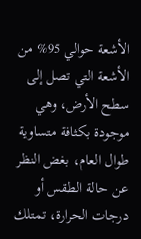الأشعة حوالي 95% من الأشعة التي تصل إلى سطح الأرض، وهي موجودة بكثافة متساوية طوال العام، بغض النظر عن حالة الطقس أو درجات الحرارة، تمتلك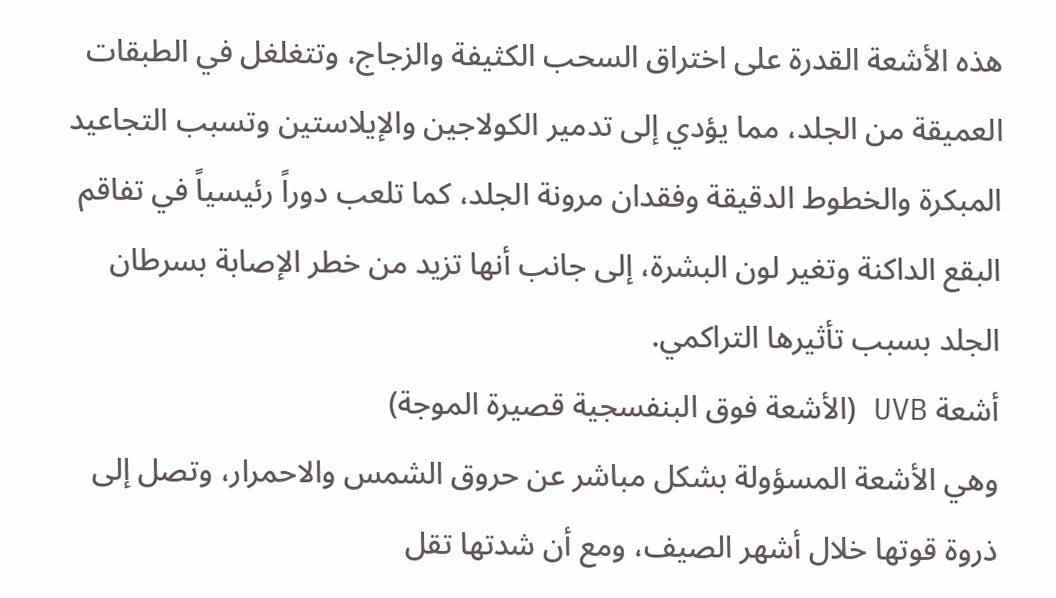هذه الأشعة القدرة على اختراق السحب الكثيفة والزجاج، وتتغلغل في الطبقات العميقة من الجلد، مما يؤدي إلى تدمير الكولاجين والإيلاستين وتسبب التجاعيد المبكرة والخطوط الدقيقة وفقدان مرونة الجلد، كما تلعب دوراً رئيسياً في تفاقم البقع الداكنة وتغير لون البشرة، إلى جانب أنها تزيد من خطر الإصابة بسرطان الجلد بسبب تأثيرها التراكمي.
أشعة UVB (الأشعة فوق البنفسجية قصيرة الموجة)
وهي الأشعة المسؤولة بشكل مباشر عن حروق الشمس والاحمرار، وتصل إلى ذروة قوتها خلال أشهر الصيف، ومع أن شدتها تقل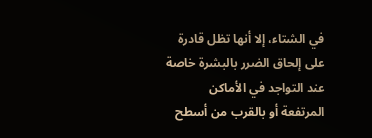في الشتاء، إلا أنها تظل قادرة على إلحاق الضرر بالبشرة خاصة عند التواجد في الأماكن المرتفعة أو بالقرب من أسطح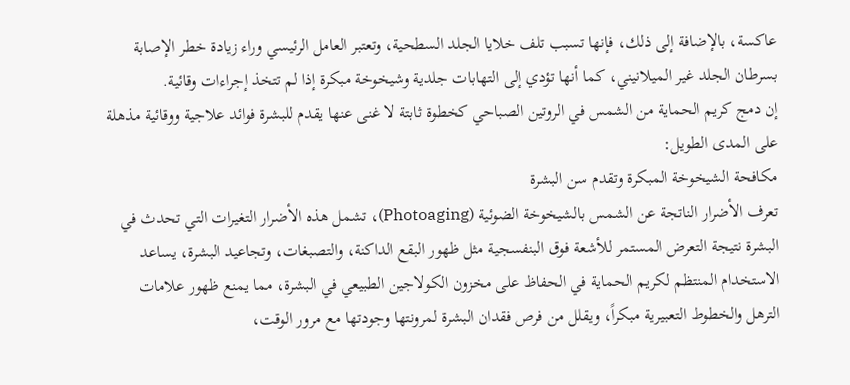عاكسة، بالإضافة إلى ذلك، فإنها تسبب تلف خلايا الجلد السطحية، وتعتبر العامل الرئيسي وراء زيادة خطر الإصابة بسرطان الجلد غير الميلانيني، كما أنها تؤدي إلى التهابات جلدية وشيخوخة مبكرة إذا لم تتخذ إجراءات وقائية.
إن دمج كريم الحماية من الشمس في الروتين الصباحي كخطوة ثابتة لا غنى عنها يقدم للبشرة فوائد علاجية ووقائية مذهلة على المدى الطويل:
مكافحة الشيخوخة المبكرة وتقدم سن البشرة
تعرف الأضرار الناتجة عن الشمس بالشيخوخة الضوئية (Photoaging)، تشمل هذه الأضرار التغيرات التي تحدث في البشرة نتيجة التعرض المستمر للأشعة فوق البنفسجية مثل ظهور البقع الداكنة، والتصبغات، وتجاعيد البشرة، يساعد الاستخدام المنتظم لكريم الحماية في الحفاظ على مخزون الكولاجين الطبيعي في البشرة، مما يمنع ظهور علامات الترهل والخطوط التعبيرية مبكراً، ويقلل من فرص فقدان البشرة لمرونتها وجودتها مع مرور الوقت،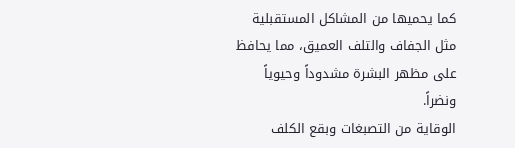كما يحميها من المشاكل المستقبلية مثل الجفاف والتلف العميق، مما يحافظ على مظهر البشرة مشدوداً وحيوياً ونضراً.
الوقاية من التصبغات وبقع الكلف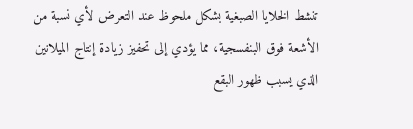تنشط الخلايا الصبغية بشكل ملحوظ عند التعرض لأي نسبة من الأشعة فوق البنفسجية، مما يؤدي إلى تحفيز زيادة إنتاج الميلانين الذي يسبب ظهور البقع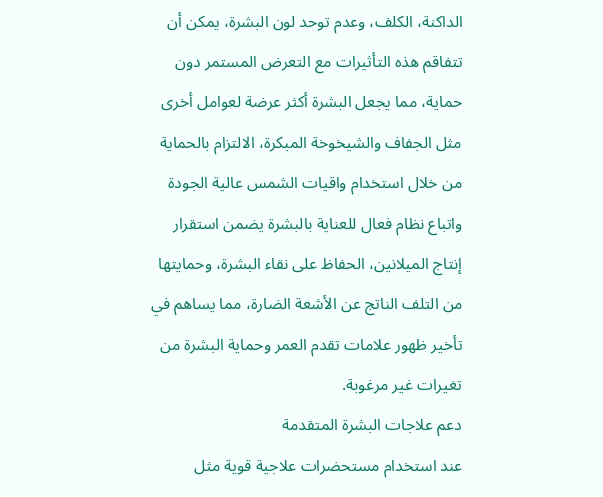الداكنة، الكلف، وعدم توحد لون البشرة، يمكن أن تتفاقم هذه التأثيرات مع التعرض المستمر دون حماية، مما يجعل البشرة أكثر عرضة لعوامل أخرى مثل الجفاف والشيخوخة المبكرة، الالتزام بالحماية من خلال استخدام واقيات الشمس عالية الجودة واتباع نظام فعال للعناية بالبشرة يضمن استقرار إنتاج الميلانين، الحفاظ على نقاء البشرة، وحمايتها من التلف الناتج عن الأشعة الضارة، مما يساهم في تأخير ظهور علامات تقدم العمر وحماية البشرة من تغيرات غير مرغوبة.
دعم علاجات البشرة المتقدمة
عند استخدام مستحضرات علاجية قوية مثل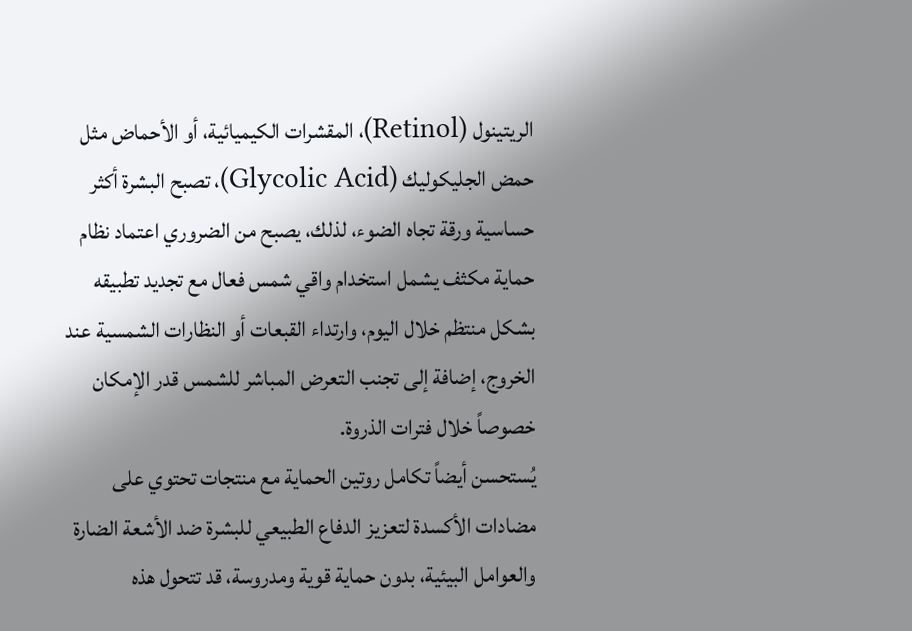الريتينول (Retinol)، المقشرات الكيميائية، أو الأحماض مثل حمض الجليكوليك (Glycolic Acid)، تصبح البشرة أكثر حساسية ورقة تجاه الضوء، لذلك، يصبح من الضروري اعتماد نظام حماية مكثف يشمل استخدام واقي شمس فعال مع تجديد تطبيقه بشكل منتظم خلال اليوم، وارتداء القبعات أو النظارات الشمسية عند الخروج، إضافة إلى تجنب التعرض المباشر للشمس قدر الإمكان خصوصاً خلال فترات الذروة.
يُستحسن أيضاً تكامل روتين الحماية مع منتجات تحتوي على مضادات الأكسدة لتعزيز الدفاع الطبيعي للبشرة ضد الأشعة الضارة والعوامل البيئية، بدون حماية قوية ومدروسة، قد تتحول هذه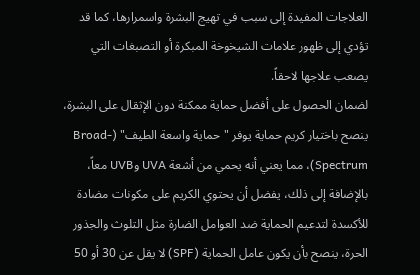العلاجات المفيدة إلى سبب في تهيج البشرة واسمرارها، كما قد تؤدي إلى ظهور علامات الشيخوخة المبكرة أو التصبغات التي يصعب علاجها لاحقاً.
لضمان الحصول على أفضل حماية ممكنة دون الإثقال على البشرة، ينصح باختيار كريم حماية يوفر "حماية واسعة الطيف" (Broad-Spectrum)، مما يعني أنه يحمي من أشعة UVA وUVB معاً، بالإضافة إلى ذلك، يفضل أن يحتوي الكريم على مكونات مضادة للأكسدة لتدعيم الحماية ضد العوامل الضارة مثل التلوث والجذور الحرة، ينصح بأن يكون عامل الحماية (SPF) لا يقل عن 30 أو 50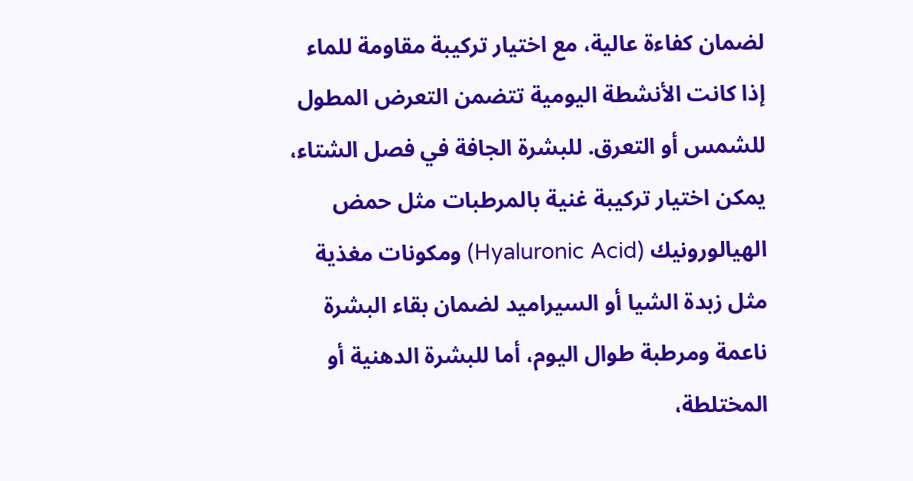لضمان كفاءة عالية، مع اختيار تركيبة مقاومة للماء إذا كانت الأنشطة اليومية تتضمن التعرض المطول للشمس أو التعرق. للبشرة الجافة في فصل الشتاء، يمكن اختيار تركيبة غنية بالمرطبات مثل حمض الهيالورونيك (Hyaluronic Acid) ومكونات مغذية مثل زبدة الشيا أو السيراميد لضمان بقاء البشرة ناعمة ومرطبة طوال اليوم، أما للبشرة الدهنية أو المختلطة،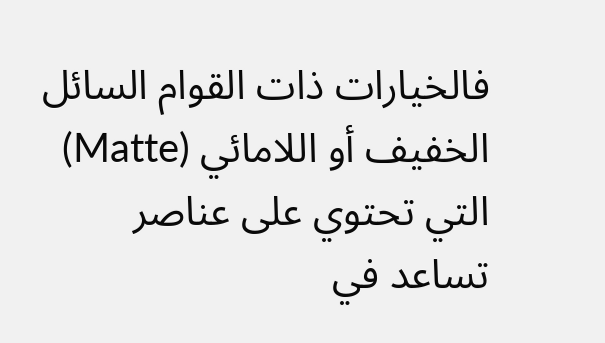فالخيارات ذات القوام السائل الخفيف أو اللامائي (Matte) التي تحتوي على عناصر تساعد في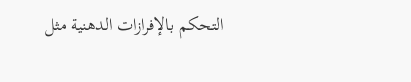التحكم بالإفرازات الدهنية مثل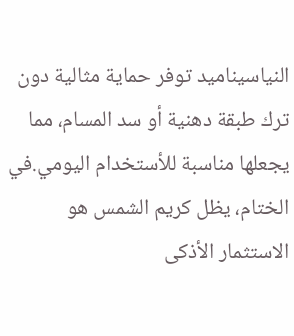النياسيناميد توفر حماية مثالية دون ترك طبقة دهنية أو سد المسام، مما يجعلها مناسبة للأستخدام اليومي.في الختام، يظل كريم الشمس هو الاستثمار الأذكى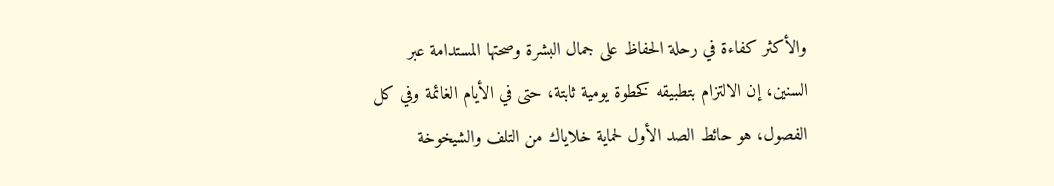والأكثر كفاءة في رحلة الحفاظ على جمال البشرة وصحتها المستدامة عبر السنين، إن الالتزام بتطبيقه كخطوة يومية ثابتة، حتى في الأيام الغائمة وفي كل الفصول، هو حائط الصد الأول لحماية خلاياك من التلف والشيخوخة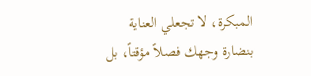المبكرة، لا تجعلي العناية بنضارة وجهك فصلاً مؤقتاً، بل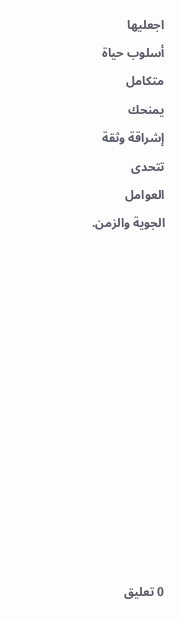اجعليها أسلوب حياة متكامل يمنحك إشراقة وثقة تتحدى العوامل الجوية والزمن.












0 تعليق